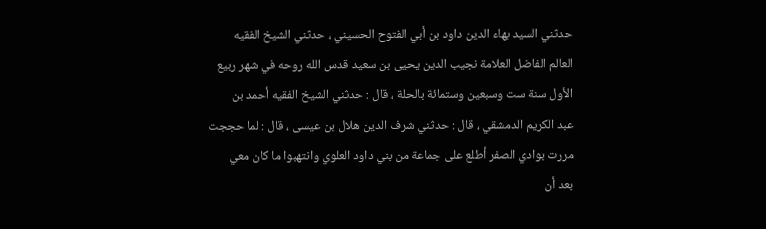حدثني السيد بهاء الدين داود بن أبي الفتوح الحسيني ، حدثني الشيخ الفقيه
العالم الفاضل العلامة نجيب الدين يحيى بن سعيد قدس الله روحه في شهر ربيع
الأول سنة ست وسبعين وستمائة بالحلة ، قال : حدثني الشيخ الفقيه أحمد بن
عبد الكريم الدمشقي ، قال : حدثني شرف الدين هلال بن عيسى ، قال : لما حججت
مررت بوادي الصفر أطلع على جماعة من بني داود العلوي وانتهبوا ما كان معي
بعد أن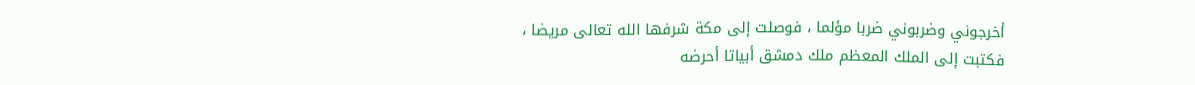أخرجوني وضربوني ضربا مؤلما ، فوصلت إلى مكة شرفها الله تعالى مريضا ،
فكتبت إلى الملك المعظم ملك دمشق أبياتا أحرضه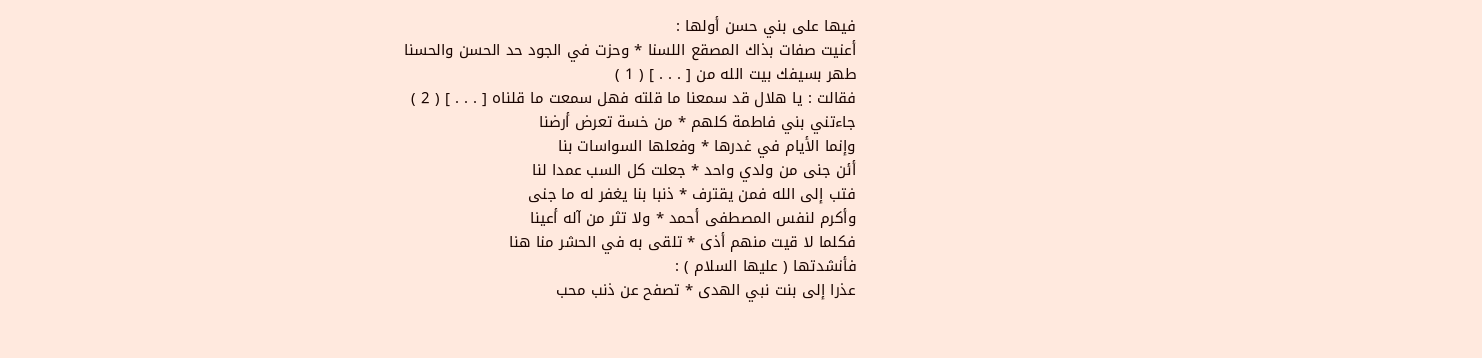فيها على بني حسن أولها :
أعنيت صفات بذاك المصقع اللسنا * وحزت في الجود حد الحسن والحسنا
طهر بسيفك بيت الله من [ . . . ] ( 1 )
فقالت : يا هلال قد سمعنا ما قلته فهل سمعت ما قلناه [ . . . ] ( 2 )
جاءتني بني فاطمة كلهم * من خسة تعرض أرضنا
وإنما الأيام في غدرها * وفعلها السواسات بنا
أئن جنى من ولدي واحد * جعلت كل السب عمدا لنا
فتب إلى الله فمن يقترف * ذنبا بنا يغفر له ما جنى
وأكرم لنفس المصطفى أحمد * ولا تثر من آله أعينا
فكلما لا قيت منهم أذى * تلقى به في الحشر منا هنا
فأنشدتها ( عليها السلام ) :
عذرا إلى بنت نبي الهدى * تصفح عن ذنب محب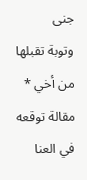جنى
وتوبة تقبلها من أخي * مقالة توقعه في العنا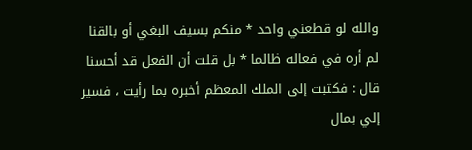والله لو قطعني واحد * منكم بسيف البغي أو بالقنا
لم أره في فعاله ظالما * بل قلت أن الفعل قد أحسنا
قال : فكتبت إلى الملك المعظم أخبره بما رأيت ، فسير إلي بمال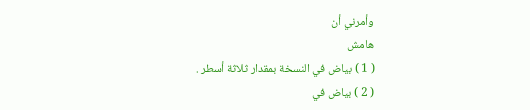وأمرني أن
هامش
( 1 ) بياض في النسخة بمقدار ثلاثة أسطر .
( 2 ) بياض في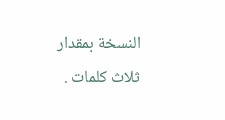النسخة بمقدار ثلاث كلمات .